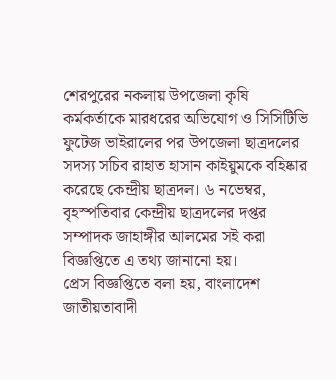শেরপুরের নকলায় উপজেলা কৃষি কর্মকর্তাকে মারধরের অভিযোগ ও সিসিটিভি ফুটেজ ভাইরালের পর উপজেলা ছাত্রদলের সদস্য সচিব রাহাত হাসান কাইয়ুমকে বহিষ্কার করেছে কেন্দ্রীয় ছাত্রদল। ৬ নভেম্বর, বৃহস্পতিবার কেন্দ্রীয় ছাত্রদলের দপ্তর সম্পাদক জাহাঙ্গীর আলমের সই করা বিজ্ঞপ্তিতে এ তথ্য জানানো হয়।
প্রেস বিজ্ঞপ্তিতে বলা হয়, বাংলাদেশ জাতীয়তাবাদী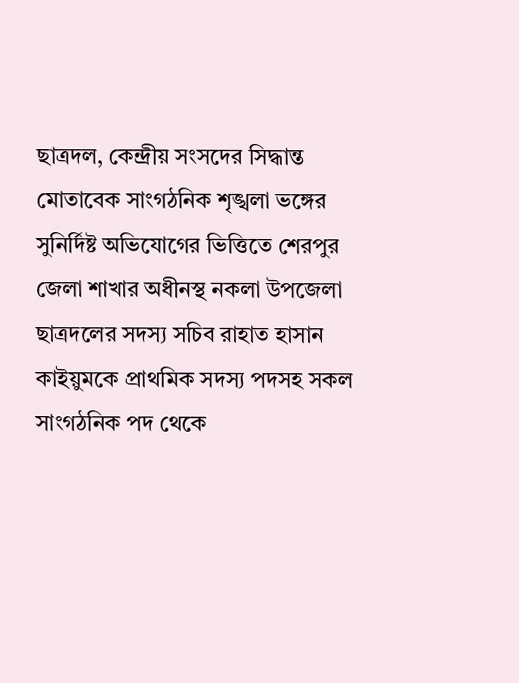ছাত্রদল, কেন্দ্রীয় সংসদের সিদ্ধান্ত মোতাবেক সাংগঠনিক শৃঙ্খলা ভঙ্গের সুনির্দিষ্ট অভিযোগের ভিত্তিতে শেরপুর জেলা শাখার অধীনস্থ নকলা উপজেলা ছাত্রদলের সদস্য সচিব রাহাত হাসান কাইয়ুমকে প্রাথমিক সদস্য পদসহ সকল সাংগঠনিক পদ থেকে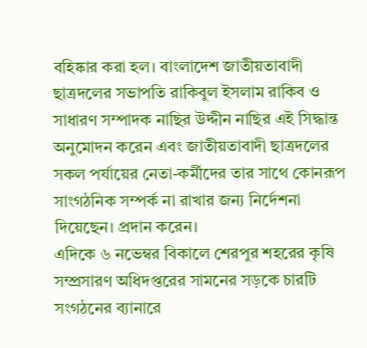বহিষ্কার করা হল। বাংলাদেশ জাতীয়তাবাদী ছাত্রদলের সভাপতি রাকিবুল ইসলাম রাকিব ও সাধারণ সম্পাদক নাছির উদ্দীন নাছির এই সিদ্ধান্ত অনুমোদন করেন এবং জাতীয়তাবাদী ছাত্রদলের সকল পর্যায়ের নেতা-কর্মীদের তার সাথে কোনরূপ সাংগঠনিক সম্পর্ক না রাখার জন্য নির্দেশনা দিয়েছেন। প্রদান করেন।
এদিকে ৬ নভেম্বর বিকালে শেরপুর শহরের কৃষি সম্প্রসারণ অধিদপ্তরের সামনের সড়কে চারটি সংগঠনের ব্যানারে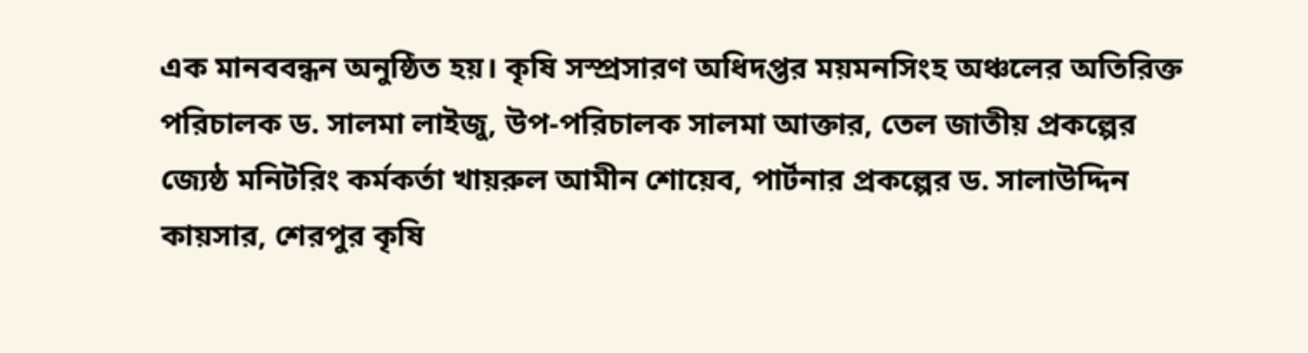এক মানববন্ধন অনুষ্ঠিত হয়। কৃষি সস্প্রসারণ অধিদপ্তর ময়মনসিংহ অঞ্চলের অতিরিক্ত পরিচালক ড. সালমা লাইজু, উপ-পরিচালক সালমা আক্তার, তেল জাতীয় প্রকল্পের জ্যেষ্ঠ মনিটরিং কর্মকর্তা খায়রুল আমীন শোয়েব, পার্টনার প্রকল্পের ড. সালাউদ্দিন কায়সার, শেরপুর কৃষি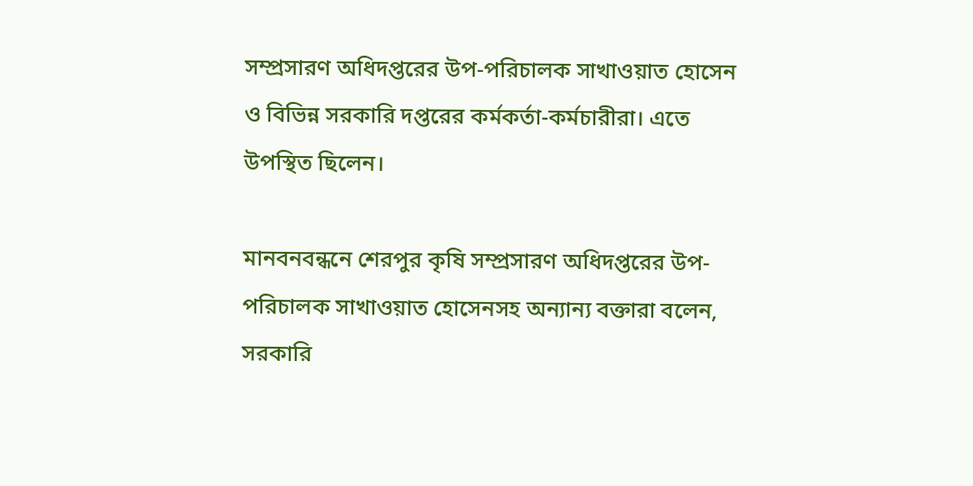সম্প্রসারণ অধিদপ্তরের উপ-পরিচালক সাখাওয়াত হোসেন ও বিভিন্ন সরকারি দপ্তরের কর্মকর্তা-কর্মচারীরা। এতে উপস্থিত ছিলেন।

মানবনবন্ধনে শেরপুর কৃষি সম্প্রসারণ অধিদপ্তরের উপ-পরিচালক সাখাওয়াত হোসেনসহ অন্যান্য বক্তারা বলেন, সরকারি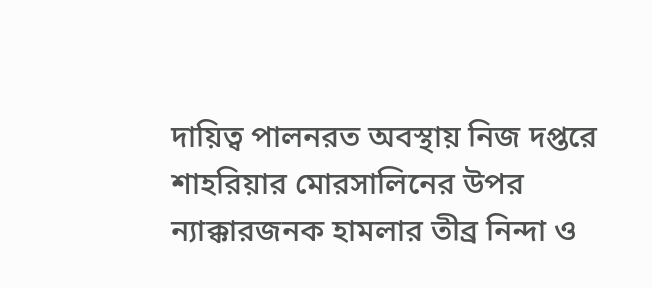দায়িত্ব পালনরত অবস্থায় নিজ দপ্তরে শাহরিয়ার মোরসালিনের উপর ন্যাক্কারজনক হামলার তীব্র নিন্দা ও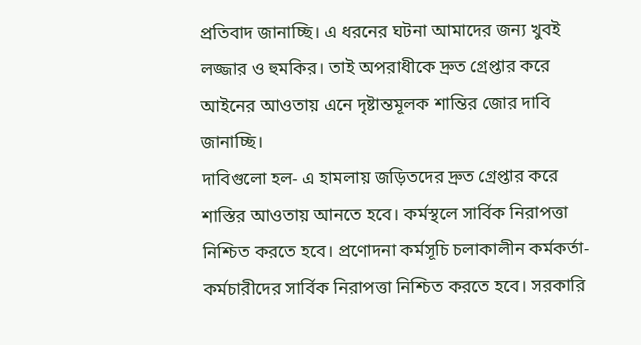প্রতিবাদ জানাচ্ছি। এ ধরনের ঘটনা আমাদের জন্য খুবই লজ্জার ও হুমকির। তাই অপরাধীকে দ্রুত গ্রেপ্তার করে আইনের আওতায় এনে দৃষ্টান্তমূলক শান্তির জোর দাবি
জানাচ্ছি।
দাবিগুলো হল- এ হামলায় জড়িতদের দ্রুত গ্রেপ্তার করে শাস্তির আওতায় আনতে হবে। কর্মস্থলে সার্বিক নিরাপত্তা নিশ্চিত করতে হবে। প্রণোদনা কর্মসূচি চলাকালীন কর্মকর্তা-কর্মচারীদের সার্বিক নিরাপত্তা নিশ্চিত করতে হবে। সরকারি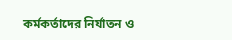কর্মকর্তাদের নির্যাতন ও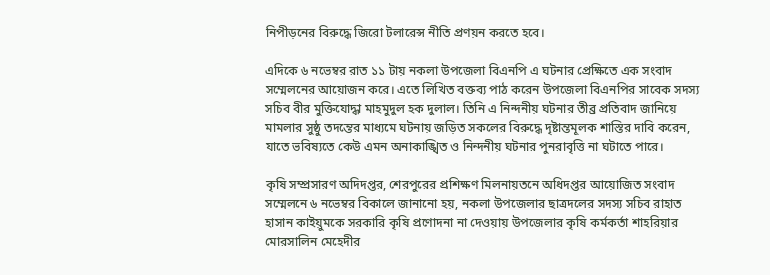নিপীড়নের বিরুদ্ধে জিরো টলারেন্স নীতি প্রণয়ন করতে হবে।

এদিকে ৬ নভেম্বর রাত ১১ টায় নকলা উপজেলা বিএনপি এ ঘটনার প্রেক্ষিতে এক সংবাদ সম্মেলনের আয়োজন করে। এতে লিখিত বক্তব্য পাঠ করেন উপজেলা বিএনপির সাবেক সদস্য সচিব বীর মুক্তিযোদ্ধা মাহমুদুল হক দুলাল। তিনি এ নিন্দনীয় ঘটনার তীব্র প্রতিবাদ জানিয়ে মামলার সুষ্ঠু তদন্তের মাধ্যমে ঘটনায় জড়িত সকলের বিরুদ্ধে দৃষ্টান্তমূলক শাস্তির দাবি করেন, যাতে ভবিষ্যতে কেউ এমন অনাকাঙ্খিত ও নিন্দনীয় ঘটনার পুনরাবৃত্তি না ঘটাতে পারে।

কৃষি সম্প্রসারণ অদিদপ্তর, শেরপুরের প্রশিক্ষণ মিলনায়তনে অধিদপ্তর আয়োজিত সংবাদ সম্মেলনে ৬ নভেম্বর বিকালে জানানো হয়, নকলা উপজেলার ছাত্রদলের সদস্য সচিব রাহাত হাসান কাইয়ুমকে সরকারি কৃষি প্রণোদনা না দেওয়ায় উপজেলার কৃষি কর্মকর্তা শাহরিয়ার মোরসালিন মেহেদীর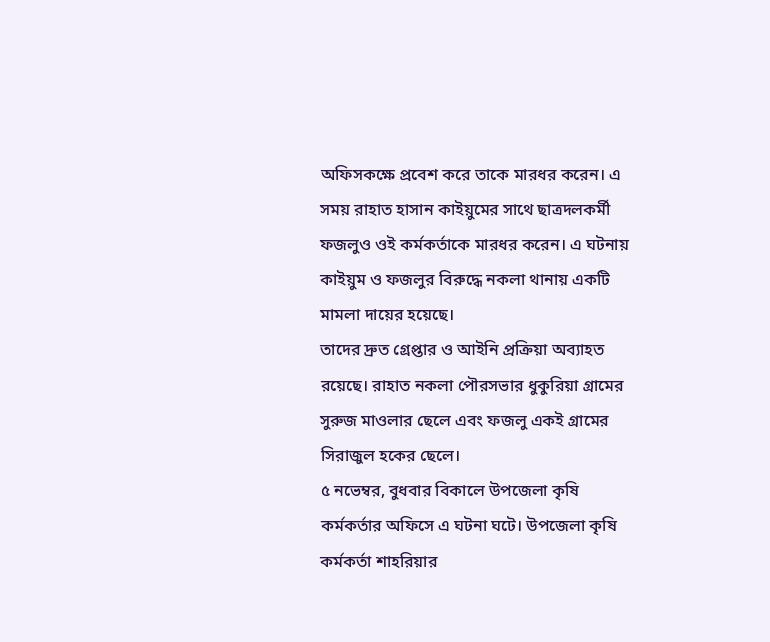অফিসকক্ষে প্রবেশ করে তাকে মারধর করেন। এ সময় রাহাত হাসান কাইয়ুমের সাথে ছাত্রদলকর্মী ফজলুও ওই কর্মকর্তাকে মারধর করেন। এ ঘটনায় কাইয়ুম ও ফজলুর বিরুদ্ধে নকলা থানায় একটি মামলা দায়ের হয়েছে।
তাদের দ্রুত গ্রেপ্তার ও আইনি প্রক্রিয়া অব্যাহত রয়েছে। রাহাত নকলা পৌরসভার ধুকুরিয়া গ্রামের সুরুজ মাওলার ছেলে এবং ফজলু একই গ্রামের সিরাজুল হকের ছেলে।
৫ নভেম্বর, বুধবার বিকালে উপজেলা কৃষি কর্মকর্তার অফিসে এ ঘটনা ঘটে। উপজেলা কৃষি কর্মকর্তা শাহরিয়ার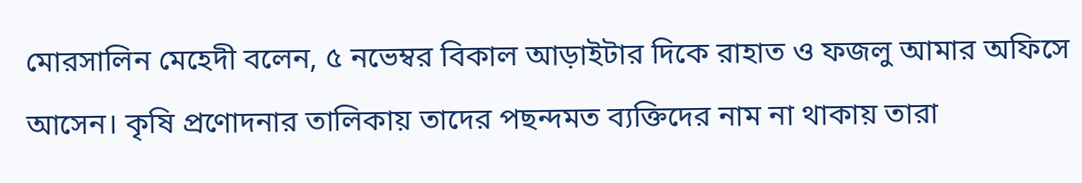মোরসালিন মেহেদী বলেন, ৫ নভেম্বর বিকাল আড়াইটার দিকে রাহাত ও ফজলু আমার অফিসে আসেন। কৃষি প্রণোদনার তালিকায় তাদের পছন্দমত ব্যক্তিদের নাম না থাকায় তারা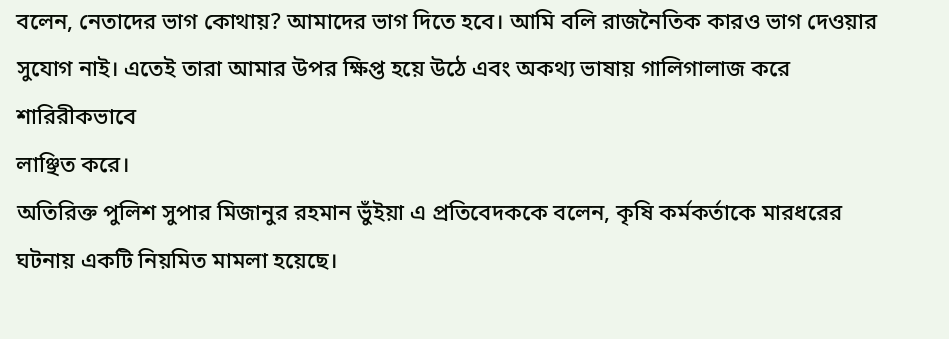বলেন, নেতাদের ভাগ কোথায়? আমাদের ভাগ দিতে হবে। আমি বলি রাজনৈতিক কারও ভাগ দেওয়ার সুযোগ নাই। এতেই তারা আমার উপর ক্ষিপ্ত হয়ে উঠে এবং অকথ্য ভাষায় গালিগালাজ করে শারিরীকভাবে
লাঞ্ছিত করে।
অতিরিক্ত পুলিশ সুপার মিজানুর রহমান ভুঁইয়া এ প্রতিবেদককে বলেন, কৃষি কর্মকর্তাকে মারধরের ঘটনায় একটি নিয়মিত মামলা হয়েছে।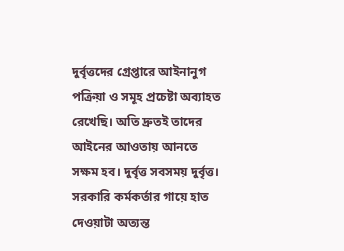দুর্বৃত্তদের গ্রেপ্তারে আইনানুগ পক্রিয়া ও সমূহ প্রচেষ্টা অব্যাহত রেখেছি। অতি দ্রুতই তাদের আইনের আওতায় আনতে সক্ষম হব। দুর্বৃত্ত সবসময় দুর্বৃত্ত। সরকারি কর্মকর্তার গায়ে হাত দেওয়াটা অত্যন্ত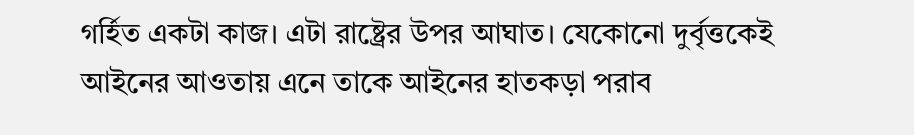গর্হিত একটা কাজ। এটা রাষ্ট্রের উপর আঘাত। যেকোনো দুর্বৃত্তকেই আইনের আওতায় এনে তাকে আইনের হাতকড়া পরাব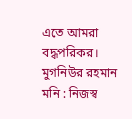এতে আমরা বদ্ধপরিকর।
মুগনিউর রহমান মনি : নিজস্ব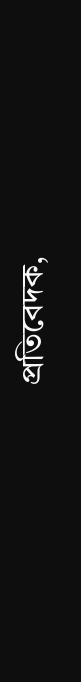প্রতিবেদক,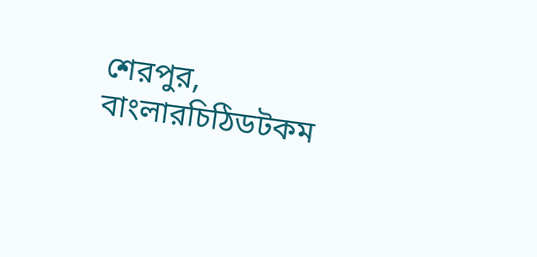শেরপুর, বাংলারচিঠিডটকম